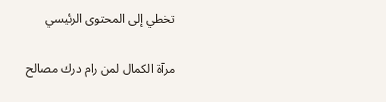تخطي إلى المحتوى الرئيسي

مرآة الكمال لمن رام درك مصالح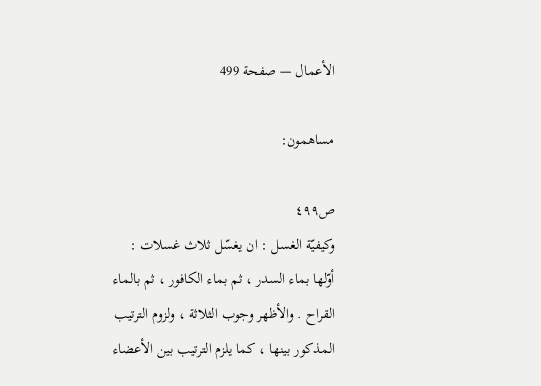الأعمال — صفحة 499

مساهمون:

ص٤٩٩
وكيفيّة الغسل : ان يغسّل ثلاث غسلات : أوّلها بماء السدر ، ثم بماء الكافور ، ثم بالماء القراح . والأظهر وجوب الثلاثة ، ولزوم الترتيب المذكور بينها ، كما يلزم الترتيب بين الأعضاء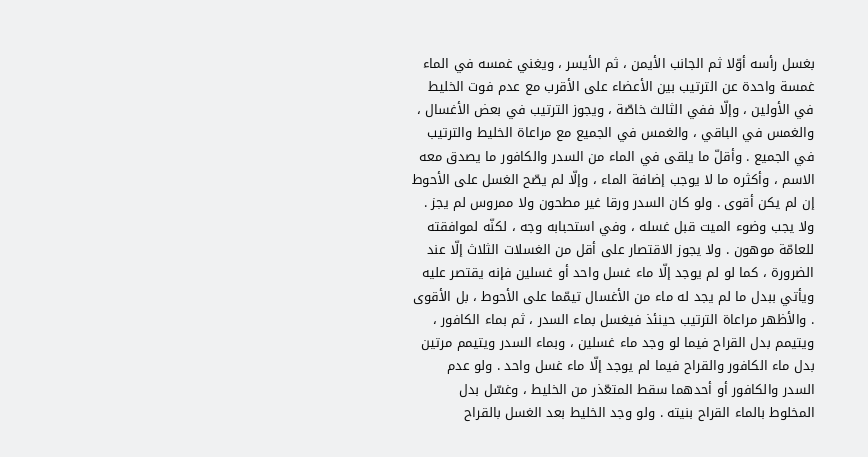بغسل رأسه أوّلا ثم الجانب الأيمن ، ثم الأيسر ، ويغني غمسه في الماء غمسة واحدة عن الترتيب بين الأعضاء على الأقرب مع عدم فوت الخليط في الأولين ، وإلّا ففي الثالث خاصّة ، ويجوز الترتيب في بعض الأغسال ، والغمس في الباقي ، والغمس في الجميع مع مراعاة الخليط والترتيب في الجميع . وأقلّ ما يلقى في الماء من السدر والكافور ما يصدق معه الاسم ، وأكثره ما لا يوجب إضافة الماء ، وإلّا لم يصّح الغسل على الأحوط إن لم يكن أقوى . ولو كان السدر ورقا غير مطحون ولا ممروس لم يجز . ولا يجب وضوء الميت قبل غسله ، وفي استحبابه وجه ، لكنّه لموافقته للعامّة موهون . ولا يجوز الاقتصار على أقل من الغسلات الثلاث إلّا عند الضرورة ، كما لو لم يوجد إلّا ماء غسل واحد أو غسلين فإنه يقتصر عليه ويأتي ببدل ما لم يجد له ماء من الأغسال تيمّما على الأحوط ، بل الأقوى . والأظهر مراعاة الترتيب حينئذ فيغسل بماء السدر ، ثم بماء الكافور ، ويتيمم بدل القراح فيما لو وجد ماء غسلين ، وبماء السدر ويتيمم مرتين بدل ماء الكافور والقراح فيما لم يوجد إلّا ماء غسل واحد . ولو عدم السدر والكافور أو أحدهما سقط المتعّذر من الخليط ، وغسّل بدل المخلوط بالماء القراح بنيته . ولو وجد الخليط بعد الغسل بالقراح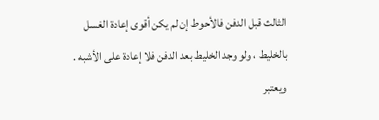الثالث قبل الدفن فالأحوط إن لم يكن أقوى إعادة الغسل بالخليط ، ولو وجد الخليط بعد الدفن فلا إعادة على الأشبه . ويعتبر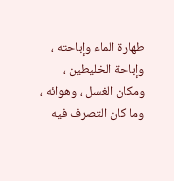طهارة الماء وإباحته ، وإباحة الخليطين ، ومكان الغسل ، وهوائه ، وما كان التصرف فيه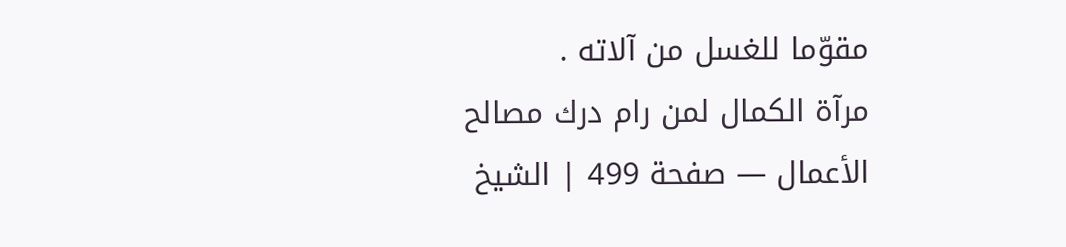مقوّما للغسل من آلاته .
مرآة الكمال لمن رام درك مصالح الأعمال — صفحة 499 | الشيخ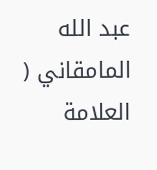عبد الله المامقاني ( العلامة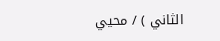الثاني ) / محيي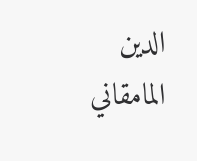الدين المامقاني